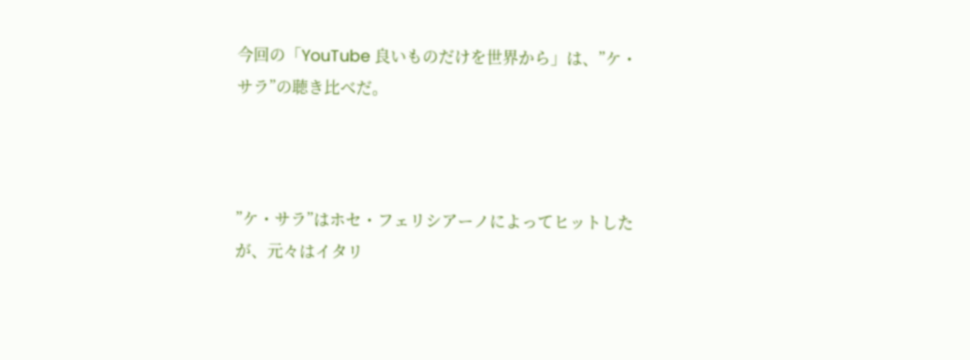今回の「YouTube 良いものだけを世界から」は、”ケ・サラ”の聴き比べだ。



”ケ・サラ”はホセ・フェリシアーノによってヒットしたが、元々はイタリ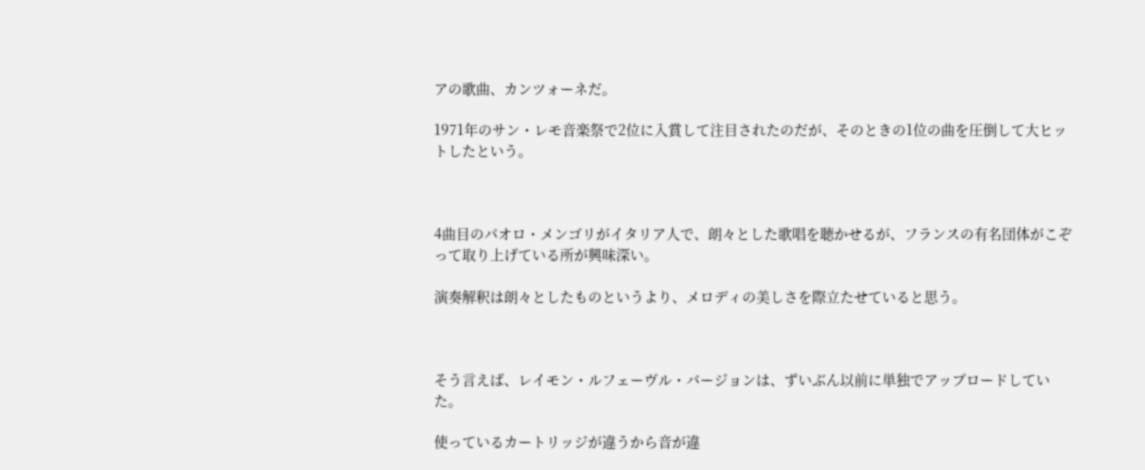アの歌曲、カンツォーネだ。

1971年のサン・レモ音楽祭で2位に入賞して注目されたのだが、そのときの1位の曲を圧倒して大ヒットしたという。



4曲目のパオロ・メンゴリがイタリア人で、朗々とした歌唱を聴かせるが、フランスの有名団体がこぞって取り上げている所が興味深い。

演奏解釈は朗々としたものというより、メロディの美しさを際立たせていると思う。



そう言えば、レイモン・ルフェーヴル・バージョンは、ずいぶん以前に単独でアップロードしていた。

使っているカートリッジが違うから音が違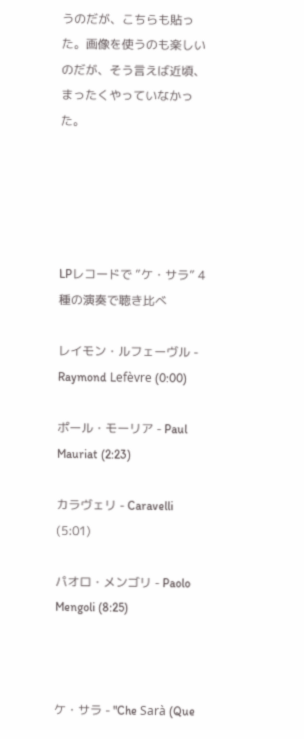うのだが、こちらも貼った。画像を使うのも楽しいのだが、そう言えば近頃、まったくやっていなかった。





LPレコードで ”ケ・サラ” 4種の演奏で聴き比べ

レイモン・ルフェーヴル - Raymond Lefèvre (0:00)

ポール・モーリア - Paul Mauriat (2:23)

カラヴェリ - Caravelli (5:01)

パオロ・メンゴリ - Paolo Mengoli (8:25)



ケ・サラ - "Che Sarà (Que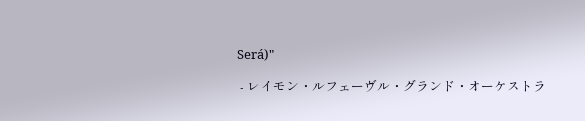Será)"

 - レイモン・ルフェーヴル・グランド・オーケストラ